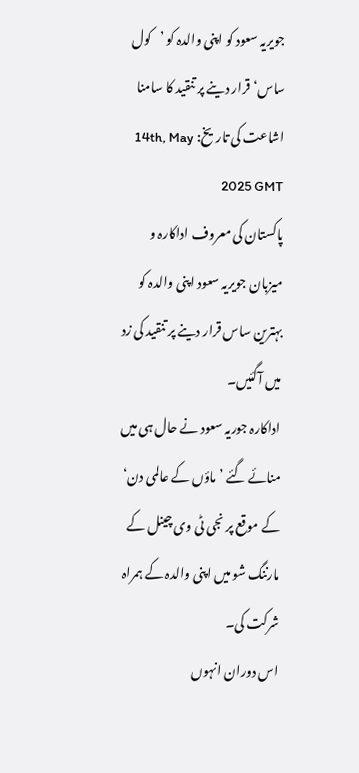جویریہ سعود کو اپنی والدہ کو ’کول ساس‘ قرار دینے پر تنقید کا سامنا
اشاعت کی تاریخ: 14th, May 2025 GMT
پاکستان کی معروف اداکارہ و میزبان جویریہ سعود اپنی والدہ کو بہترین ساس قرار دینے پر تنقید کی زد میں آگئیں۔
اداکارہ جوریہ سعود نے حال ہی میں منائے گئے ’ماؤں کے عالمی دن‘ کے موقع پر نجی ٹی وی چینل کے مارننگ شو میں اپنی والدہ کے ہمراہ شرکت کی۔
اس دوران انہوں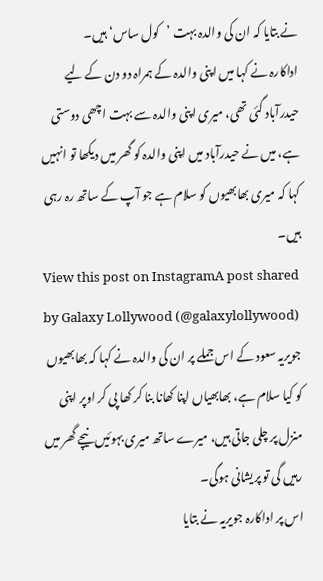نے بتایا کہ ان کی والدہ بہت ’کول ساس‘ ہیں۔
اداکارہ نے کہا میں اپنی والدہ کے ہمراہ دو دن کے لیے حیدرآباد گئی تھی، میری اپنی والدہ سے بہت اچھی دوستی ہے، میں نے حیدرآباد میں اپنی والدہ کو گھر میں دیکھا تو انہیں کہا کہ میری بھابھیوں کو سلام ہے جو آپ کے ساتھ رہ رہی ہیں۔
View this post on InstagramA post shared by Galaxy Lollywood (@galaxylollywood)
جویریہ سعود کے اس جملے پر ان کی والدہ نے کہا کہ بھابھیوں کو کیا سلام ہے، بھابھیاں اپنا کھانا بنا کر کھا پی کر اوپر اپنی منزل پر چلی جاتی ہیں، میرے ساتھ میری بہوئیں نیچے گھر میں رہیں گی تو پریشانی ہوگی۔
اس پر اداکارہ جویریہ نے بتایا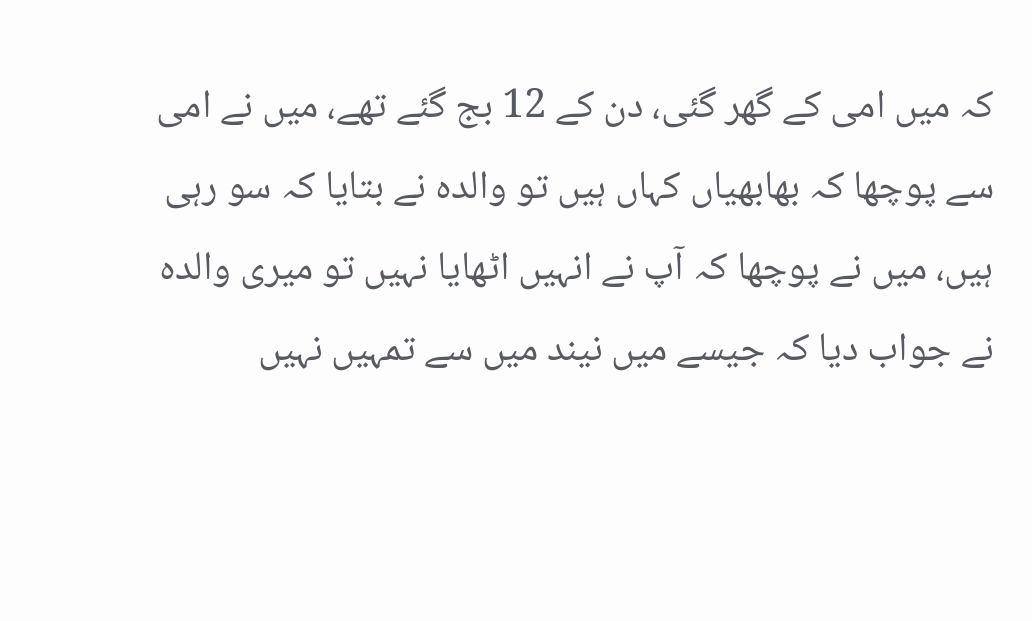کہ میں امی کے گھر گئی، دن کے 12 بج گئے تھے، میں نے امی سے پوچھا کہ بھابھیاں کہاں ہیں تو والدہ نے بتایا کہ سو رہی ہیں، میں نے پوچھا کہ آپ نے انہیں اٹھایا نہیں تو میری والدہ نے جواب دیا کہ جیسے میں نیند میں سے تمہیں نہیں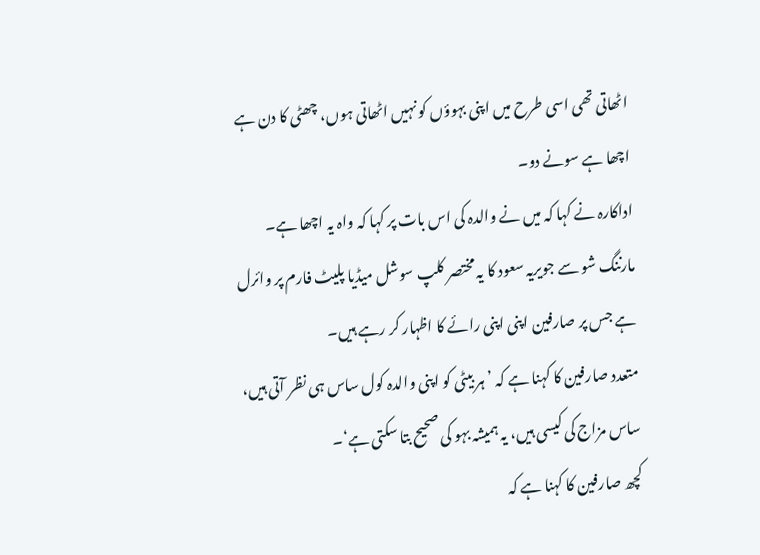اٹھاتی تھی اسی طرح میں اپنی بہوؤں کو نہیں اٹھاتی ہوں، چھٹی کا دن ہے اچھا ہے سونے دو۔
اداکارہ نے کہا کہ میں نے والدہ کی اس بات پر کہا کہ واہ یہ اچھا ہے۔
مارننگ شو سے جویریہ سعود کا یہ مختصر کلپ سوشل میڈیا پلیٹ فارم پر وائرل ہے جس پر صارفین اپنی اپنی رائے کا اظہار کر رہے ہیں۔
متعدد صارفین کا کہنا ہے کہ ’ہر بیٹی کو اپنی والدہ کول ساس ہی نظر آتی ہیں، ساس مزاج کی کیسی ہیں، یہ ہمیشہ بہو کی صحیح بتا سکتی ہے‘۔
کچھ صارفین کا کہنا ہے کہ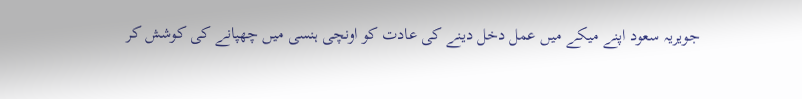جویریہ سعود اپنے میکے میں عمل دخل دینے کی عادت کو اونچی ہنسی میں چھپانے کی کوشش کر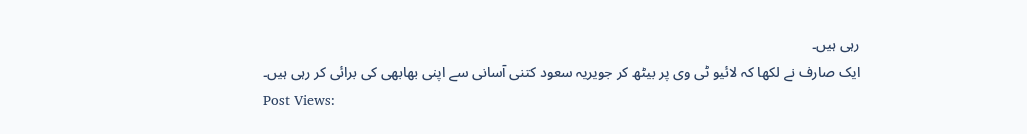رہی ہیں۔
ایک صارف نے لکھا کہ لائیو ٹی وی پر بیٹھ کر جویریہ سعود کتنی آسانی سے اپنی بھابھی کی برائی کر رہی ہیں۔
Post Views: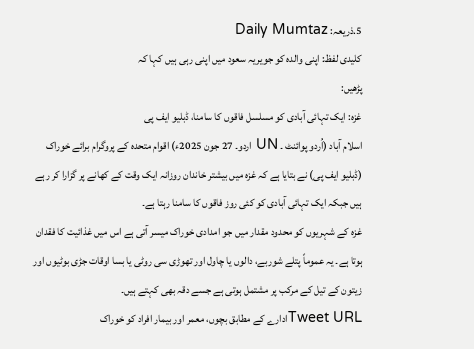5.ذریعہ: Daily Mumtaz
کلیدی لفظ: اپنی والدہ کو جویریہ سعود میں اپنی رہی ہیں کہا کہ
پڑھیں:
غزہ: ایک تہائی آبادی کو مسلسل فاقوں کا سامنا، ڈبلیو ایف پی
اسلام آباد (اُردو پوائنٹ ۔ UN اردو۔ 27 جون 2025ء) اقوام متحدہ کے پروگرام برائے خوراک (ڈبلیو ایف پی) نے بتایا ہے کہ غزہ میں بیشتر خاندان روزانہ ایک وقت کے کھانے پر گزارا کر رہے ہیں جبکہ ایک تہائی آبادی کو کئی روز فاقوں کا سامنا رہتا ہے۔
غزہ کے شہریوں کو محدود مقدار میں جو امدادی خوراک میسر آتی ہے اس میں غذائیت کا فقدان ہوتا ہے۔ یہ عموماً پتلے شوربے، دالوں یا چاول اور تھوڑی سی روٹی یا بسا اوقات جڑی بوٹیوں اور زیتون کے تیل کے مرکب پر مشتمل ہوتی ہے جسے دقہ بھی کہتے ہیں۔
Tweet URLادارے کے مطابق بچوں، معمر اور بیمار افراد کو خوراک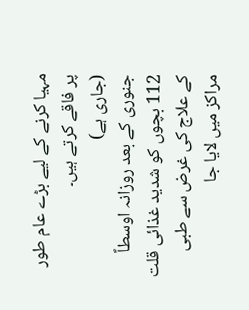مہیا کرنے کے لیے بڑے عام طور پر فاقے کرتے ہیں۔
(جاری ہے)
جنوری کے بعد روزانہ اوسطاً 112 بچوں کو شدید غذائی قلت کے علاج کی غرض سے طبی مراکز میں لایا جا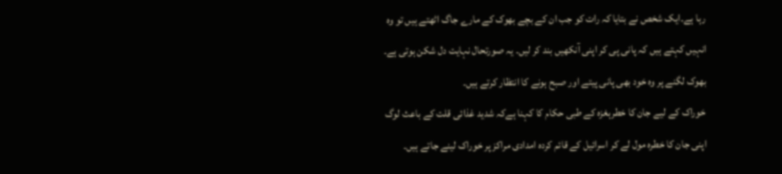رہا ہے۔ایک شخص نے بتایا کہ رات کو جب ان کے بچے بھوک کے مارے جاگ اٹھتے ہیں تو وہ انہیں کہتے ہیں کہ پانی پی کر اپنی آنکھیں بند کر لیں۔ یہ صورتحال نہایت دل شکن ہوتی ہے۔ بھوک لگنے پر وہ خود بھی پانی پیتے اور صبح ہونے کا انتظار کرتے ہیں۔
خوراک کے لیے جان کا خطرہغزہ کے طبی حکام کا کہنا ہےکہ شدید غذائی قلت کے باعث لوگ اپنی جان کا خطرہ مول لے کر اسرائیل کے قائم کردہ امدادی مراکز پر خوراک لینے جاتے ہیں۔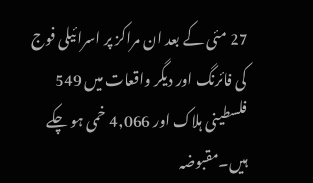27 مئی کے بعد ان مراکز پر اسرائیلی فوج کی فائرنگ اور دیگر واقعات میں 549 فلسطینی ہلاک اور 4,066 خمی ہو چکے ہیں۔مقبوضہ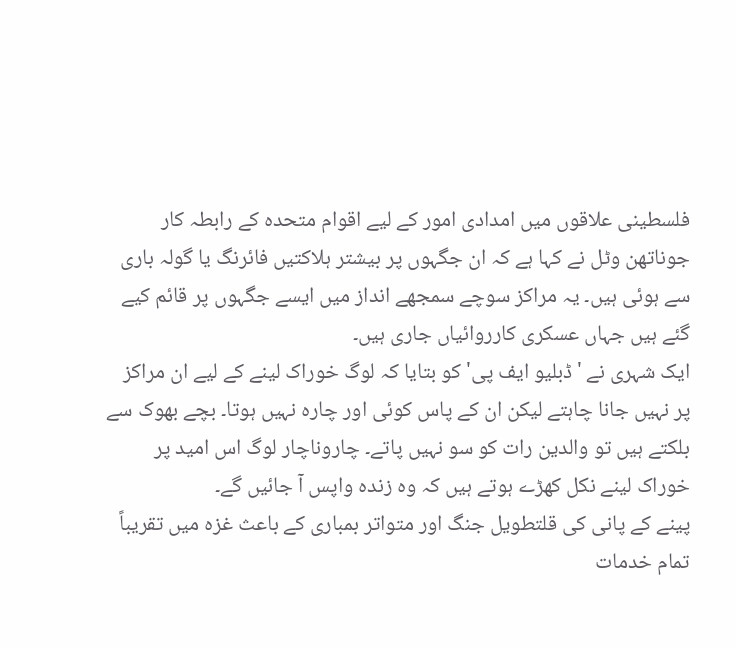فلسطینی علاقوں میں امدادی امور کے لیے اقوام متحدہ کے رابطہ کار جوناتھن وٹل نے کہا ہے کہ ان جگہوں پر بیشتر ہلاکتیں فائرنگ یا گولہ باری سے ہوئی ہیں۔ یہ مراکز سوچے سمجھے انداز میں ایسے جگہوں پر قائم کیے گئے ہیں جہاں عسکری کارروائیاں جاری ہیں۔
ایک شہری نے 'ڈبلیو ایف پی' کو بتایا کہ لوگ خوراک لینے کے لیے ان مراکز پر نہیں جانا چاہتے لیکن ان کے پاس کوئی اور چارہ نہیں ہوتا۔ بچے بھوک سے بلکتے ہیں تو والدین رات کو سو نہیں پاتے۔ چاروناچار لوگ اس امید پر خوراک لینے نکل کھڑے ہوتے ہیں کہ وہ زندہ واپس آ جائیں گے۔
پینے کے پانی کی قلتطویل جنگ اور متواتر بمباری کے باعث غزہ میں تقریباً تمام خدمات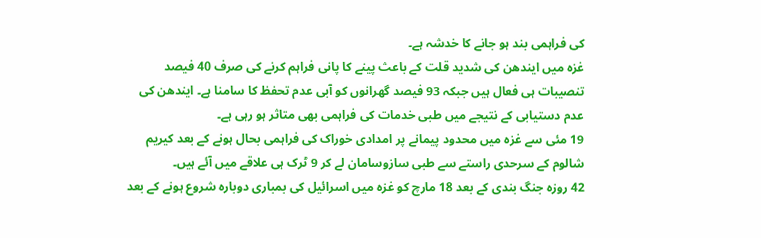کی فراہمی بند ہو جانے کا خدشہ ہے۔
غزہ میں ایندھن کی شدید قلت کے باعث پینے کا پانی فراہم کرنے کی صرف 40 فیصد تنصیبات ہی فعال ہیں جبکہ 93 فیصد گھرانوں کو آبی عدم تحفظ کا سامنا ہے۔ ایندھن کی عدم دستیابی کے نتیجے میں طبی خدمات کی فراہمی بھی متاثر ہو رہی ہے۔
19 مئی سے غزہ میں محدود پیمانے پر امدادی خوراک کی فراہمی بحال ہونے کے بعد کیریم شالوم کے سرحدی راستے سے طبی سازوسامان لے کر 9 ٹرک ہی علاقے میں آئے ہیں۔
42 روزہ جنگ بندی کے بعد 18 مارچ کو غزہ میں اسرائیل کی بمباری دوبارہ شروع ہونے کے بعد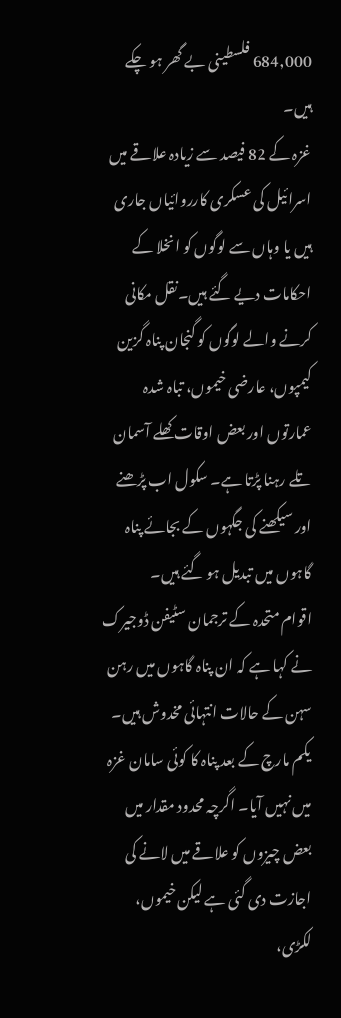684,000 فلسطینی بے گھر ہو چکے ہیں۔
غزہ کے 82 فیصد سے زیادہ علاقے میں اسرائیل کی عسکری کارروائیاں جاری ہیں یا وہاں سے لوگوں کو انخلا کے احکامات دیے گئے ہیں۔نقل مکانی کرنے والے لوگوں کو گنجان پناہ گزین کیمپوں، عارضی خیموں، تباہ شدہ عمارتوں اور بعض اوقات کھلے آسمان تلے رہنا پڑتا ہے۔ سکول اب پڑھنے اور سیکھنے کی جگہوں کے بجائے پناہ گاہوں میں تبدیل ہو گئے ہیں۔
اقوام متحدہ کے ترجمان سٹیفن ڈوجیرک نے کہا ہے کہ ان پناہ گاہوں میں رہن سہن کے حالات انتہائی مخدوش ہیں۔
یکم مارچ کے بعد پناہ کا کوئی سامان غزہ میں نہیں آیا۔ اگرچہ محدود مقدار میں بعض چیزوں کو علاقے میں لانے کی اجازت دی گئی ہے لیکن خیموں، لکڑی،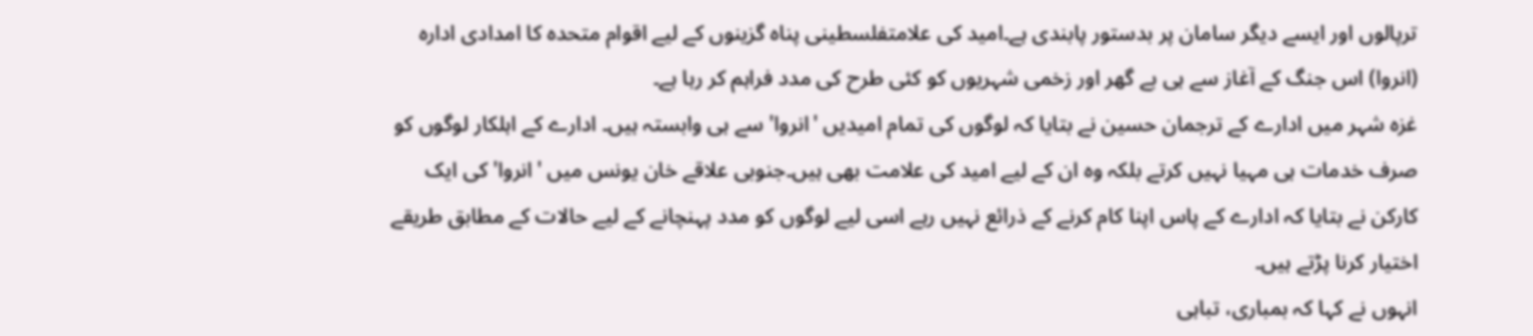ترپالوں اور ایسے دیگر سامان پر بدستور پابندی ہے۔امید کی علامتفلسطینی پناہ گزینوں کے لیے اقوام متحدہ کا امدادی ادارہ (انروا) اس جنگ کے آغاز سے ہی بے گھر اور زخمی شہریوں کو کئی طرح کی مدد فراہم کر رہا ہے۔
غزہ شہر میں ادارے کے ترجمان حسین نے بتایا کہ لوگوں کی تمام امیدیں 'انروا' سے ہی وابستہ ہیں۔ ادارے کے اہلکار لوگوں کو صرف خدمات ہی مہیا نہیں کرتے بلکہ وہ ان کے لیے امید کی علامت بھی ہیں۔جنوبی علاقے خان یونس میں 'انروا' کی ایک کارکن نے بتایا کہ ادارے کے پاس اپنا کام کرنے کے ذرائع نہیں رہے اسی لیے لوگوں کو مدد پہنچانے کے لیے حالات کے مطابق طریقے اختیار کرنا پڑتے ہیں۔
انہوں نے کہا کہ بمباری، تباہی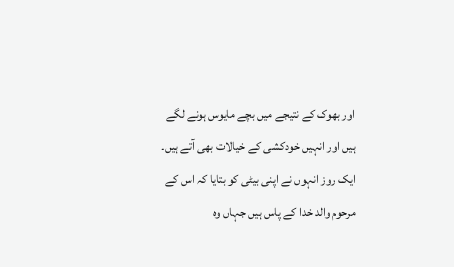اور بھوک کے نتیجے میں بچے مایوس ہونے لگے ہیں اور انہیں خودکشی کے خیالات بھی آتے ہیں۔ ایک روز انہوں نے اپنی بیٹی کو بتایا کہ اس کے مرحوم والد خدا کے پاس ہیں جہاں وہ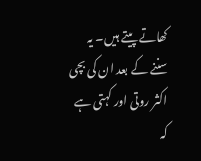کھاتے پیتے ہیں۔ یہ سننے کے بعد ان کی بچی اکثر روتی اور کہتی ہے کہ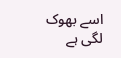اسے بھوک لگی ہے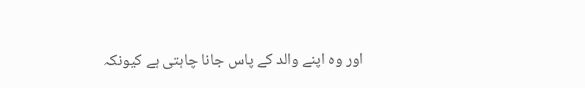اور وہ اپنے والد کے پاس جانا چاہتی ہے کیونکہ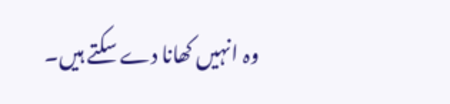وہ انہیں کھانا دے سکتے ہیں۔